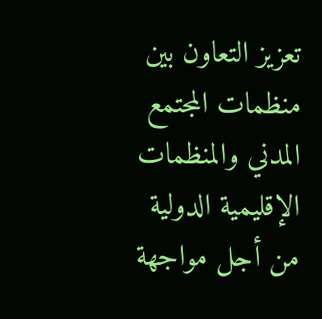تعزيز التعاون بين منظمات المجتمع المدني والمنظمات الإقليمية الدولية من أجل مواجهة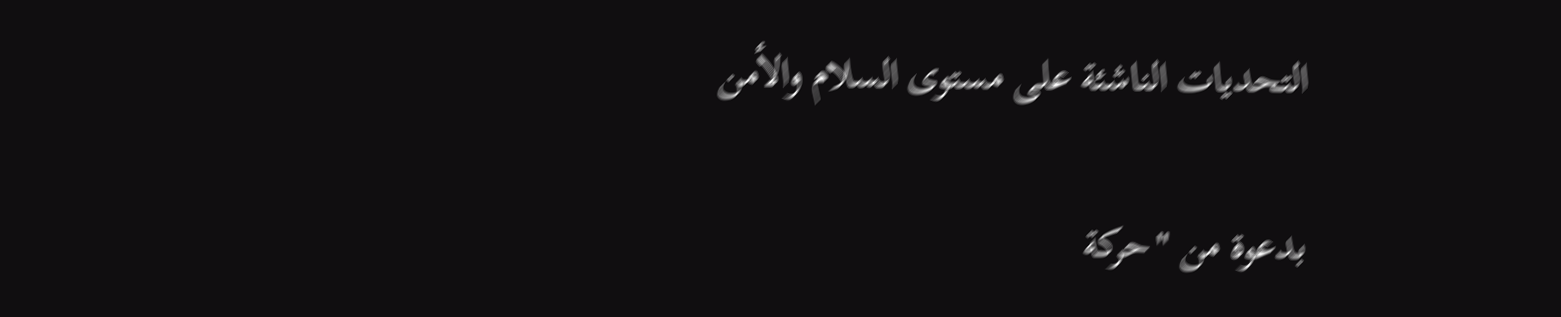التحديات الناشئة على مستوى السلام والأمن

بدعوة من "حركة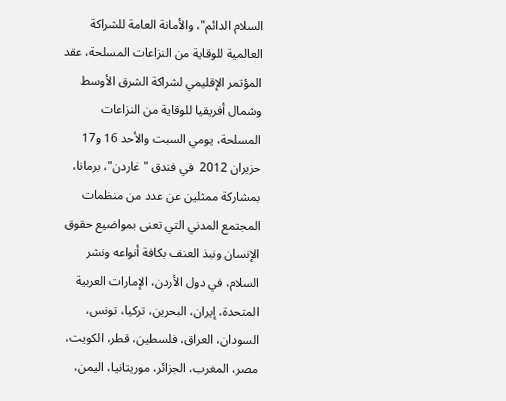السلام الدائم"، والأمانة العامة للشراكة العالمية للوقاية من النزاعات المسلحة، عقد المؤتمر الإقليمي لشراكة الشرق الأوسط وشمال أفريقيا للوقاية من النزاعات المسلحة، يومي السبت والأحد 16 و17 حزيران 2012  في فندق "غاردن"، برمانا، بمشاركة ممثلين عن عدد من منظمات المجتمع المدني التي تعنى بمواضيع حقوق الإنسان ونبذ العنف بكافة أنواعه ونشر السلام، في دول الأردن، الإمارات العربية المتحدة، إيران، البحرين، تركيا، تونس، السودان، العراق، فلسطين، قطر، الكويت، مصر، المغرب، الجزائر، موريتانيا، اليمن،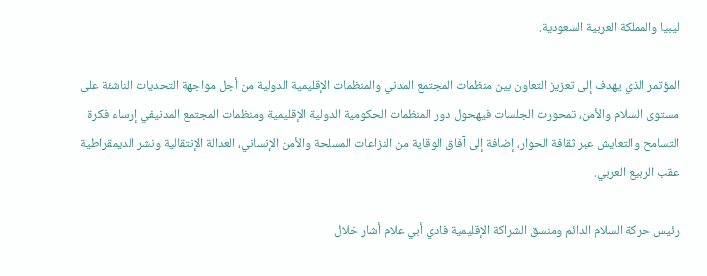ليبيا والمملكة العربية السعودية.

المؤتمر الذي يهدف إلى تعزيز التعاون بين منظمات المجتمع المدني والمنظمات الإقليمية الدولية من أجل مواجهة التحديات الناشئة على مستوى السلام والأمن، تمحورت الجلسات فيهحول دور المنظمات الحكومية الدولية الإقليمية ومنظمات المجتمع المدنيفي إرساء فكرة التسامح والتعايش عبر ثقافة الحوار، إضافة إلى آفاق الوقاية من النزاعات المسلحة والأمن الإنساني، العدالة الإنتقالية ونشر الديمقراطية عقب الربيع العربي.

رئيس حركة السلام الدائم ومنسق الشراكة الإقليمية فادي أبي علام أشار خلال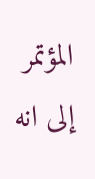المؤتمر إلى انه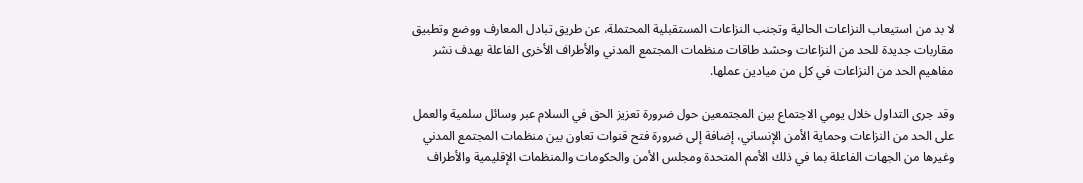لا بد من استيعاب النزاعات الحالية وتجنب النزاعات المستقبلية المحتملة، عن طريق تبادل المعارف ووضع وتطبيق مقاربات جديدة للحد من النزاعات وحشد طاقات منظمات المجتمع المدني والأطراف الأخرى الفاعلة بهدف نشر مفاهيم الحد من النزاعات في كل من ميادين عملها.

وقد جرى التداول خلال يومي الاجتماع بين المجتمعين حول ضرورة تعزيز الحق في السلام عبر وسائل سلمية والعمل على الحد من النزاعات وحماية الأمن الإنساني، إضافة إلى ضرورة فتح قنوات تعاون بين منظمات المجتمع المدني وغيرها من الجهات الفاعلة بما في ذلك الأمم المتحدة ومجلس الأمن والحكومات والمنظمات الإقليمية والأطراف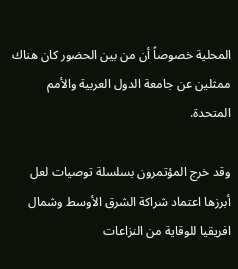المحلية خصوصاً أن من بين الحضور كان هناك ممثلين عن جامعة الدول العربية والأمم المتحدة.

وقد خرج المؤتمرون بسلسلة توصيات لعل أبرزها اعتماد شراكة الشرق الأوسط وشمال افريقيا للوقاية من النزاعات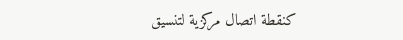كنقطة اتصال مركزية لتنسيق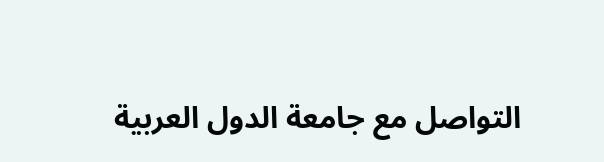التواصل مع جامعة الدول العربية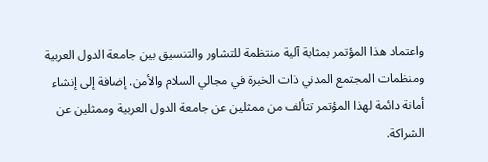واعتماد هذا المؤتمر بمثابة آلية منتظمة للتشاور والتنسيق بين جامعة الدول العربية ومنظمات المجتمع المدني ذات الخبرة في مجالي السلام والأمن. إضافة إلى إنشاء أمانة دائمة لهذا المؤتمر تتألف من ممثلين عن جامعة الدول العربية وممثلين عن الشراكة.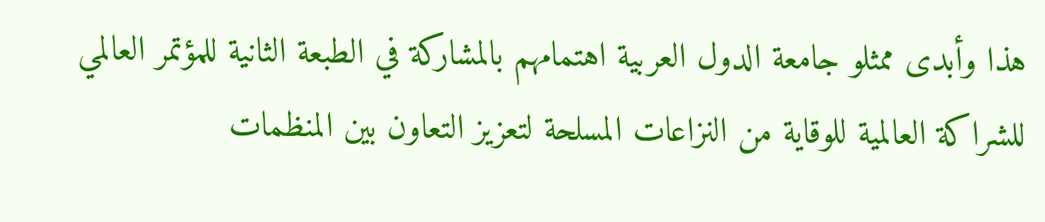هذا وأبدى ممثلو جامعة الدول العربية اهتمامهم بالمشاركة في الطبعة الثانية للمؤتمر العالمي للشراكة العالمية للوقاية من النزاعات المسلحة لتعزيز التعاون بين المنظمات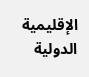الإقليمية الدولية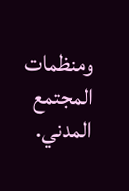ومنظمات المجتمع المدني.